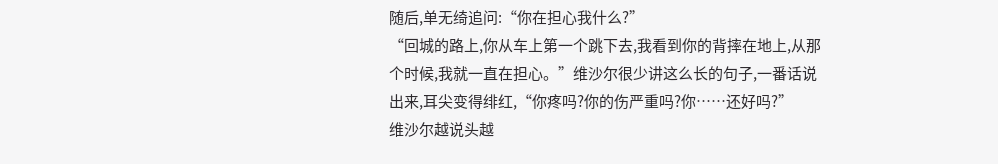随后,单无绮追问:“你在担心我什么?”
“回城的路上,你从车上第一个跳下去,我看到你的背摔在地上,从那个时候,我就一直在担心。”维沙尔很少讲这么长的句子,一番话说出来,耳尖变得绯红,“你疼吗?你的伤严重吗?你……还好吗?”
维沙尔越说头越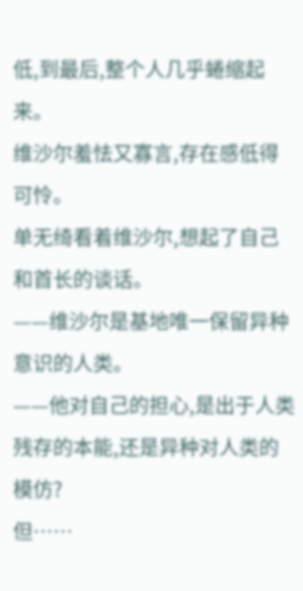低,到最后,整个人几乎蜷缩起来。
维沙尔羞怯又寡言,存在感低得可怜。
单无绮看着维沙尔,想起了自己和首长的谈话。
——维沙尔是基地唯一保留异种意识的人类。
——他对自己的担心,是出于人类残存的本能,还是异种对人类的模仿?
但……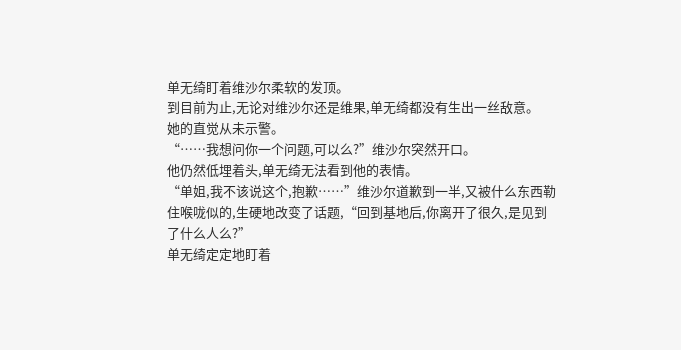单无绮盯着维沙尔柔软的发顶。
到目前为止,无论对维沙尔还是维果,单无绮都没有生出一丝敌意。
她的直觉从未示警。
“……我想问你一个问题,可以么?”维沙尔突然开口。
他仍然低埋着头,单无绮无法看到他的表情。
“单姐,我不该说这个,抱歉……”维沙尔道歉到一半,又被什么东西勒住喉咙似的,生硬地改变了话题,“回到基地后,你离开了很久,是见到了什么人么?”
单无绮定定地盯着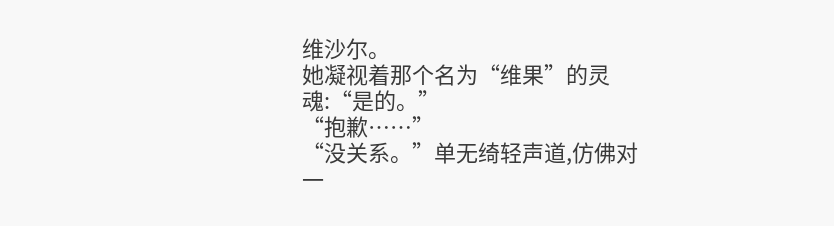维沙尔。
她凝视着那个名为“维果”的灵魂:“是的。”
“抱歉……”
“没关系。”单无绮轻声道,仿佛对一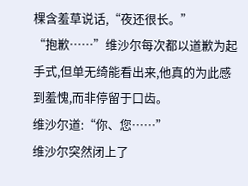棵含羞草说话,“夜还很长。”
“抱歉……”维沙尔每次都以道歉为起手式,但单无绮能看出来,他真的为此感到羞愧,而非停留于口齿。
维沙尔道:“你、您……”
维沙尔突然闭上了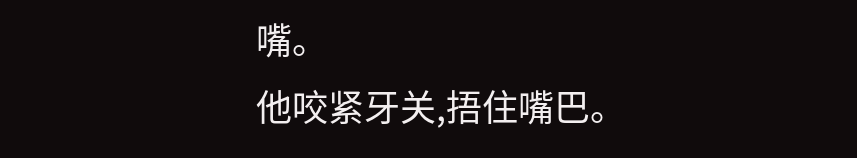嘴。
他咬紧牙关,捂住嘴巴。